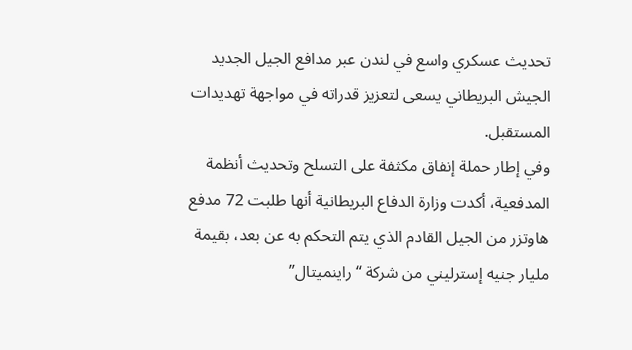تحديث عسكري واسع في لندن عبر مدافع الجيل الجديد
الجيش البريطاني يسعى لتعزيز قدراته في مواجهة تهديدات المستقبل.
وفي إطار حملة إنفاق مكثفة على التسلح وتحديث أنظمة المدفعية، أكدت وزارة الدفاع البريطانية أنها طلبت 72 مدفع هاوتزر من الجيل القادم الذي يتم التحكم به عن بعد، بقيمة مليار جنيه إسترليني من شركة “راينميتال”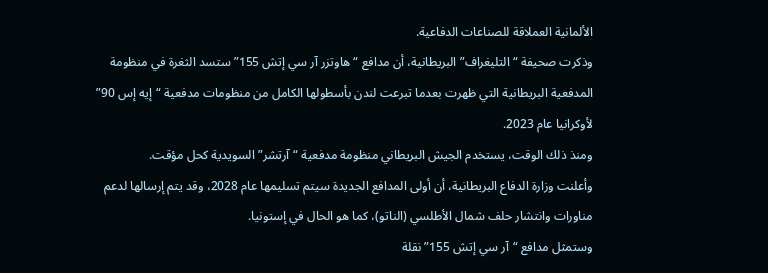الألمانية العملاقة للصناعات الدفاعية.
وذكرت صحيفة “التليغراف” البريطانية، أن مدافع “هاوتزر آر سي إتش 155” ستسد الثغرة في منظومة المدفعية البريطانية التي ظهرت بعدما تبرعت لندن بأسطولها الكامل من منظومات مدفعية “إيه إس 90” لأوكرانيا عام 2023.
ومنذ ذلك الوقت، يستخدم الجيش البريطاني منظومة مدفعية “آرتشر” السويدية كحل مؤقت.
وأعلنت وزارة الدفاع البريطانية، أن أولى المدافع الجديدة سيتم تسليمها عام 2028، وقد يتم إرسالها لدعم مناورات وانتشار حلف شمال الأطلسي (الناتو)، كما هو الحال في إستونيا.
وستمثل مدافع “آر سي إتش 155” نقلة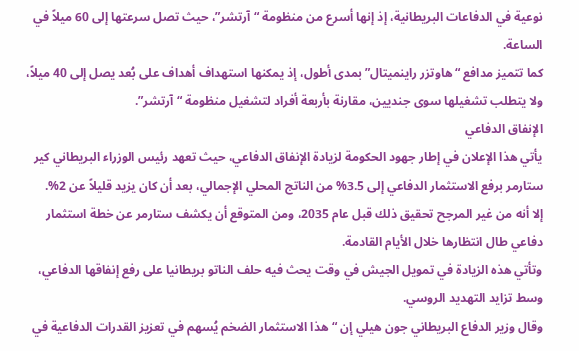نوعية في الدفاعات البريطانية، إذ إنها أسرع من منظومة “آرتشر”، حيث تصل سرعتها إلى 60 ميلاً في الساعة.
كما تتميز مدافع “هاوتزر راينميتال” بمدى أطول، إذ يمكنها استهداف أهداف على بُعد يصل إلى 40 ميلاً، ولا يتطلب تشغيلها سوى جنديين، مقارنة بأربعة أفراد لتشغيل منظومة “آرتشر”.
الإنفاق الدفاعي
يأتي هذا الإعلان في إطار جهود الحكومة لزيادة الإنفاق الدفاعي، حيث تعهد رئيس الوزراء البريطاني كير ستارمر برفع الاستثمار الدفاعي إلى 3.5% من الناتج المحلي الإجمالي، بعد أن كان يزيد قليلاً عن 2%.
إلا أنه من غير المرجح تحقيق ذلك قبل عام 2035، ومن المتوقع أن يكشف ستارمر عن خطة استثمار دفاعي طال انتظارها خلال الأيام القادمة.
وتأتي هذه الزيادة في تمويل الجيش في وقت يحث فيه حلف الناتو بريطانيا على رفع إنفاقها الدفاعي، وسط تزايد التهديد الروسي.
وقال وزير الدفاع البريطاني جون هيلي إن “هذا الاستثمار الضخم يُسهم في تعزيز القدرات الدفاعية في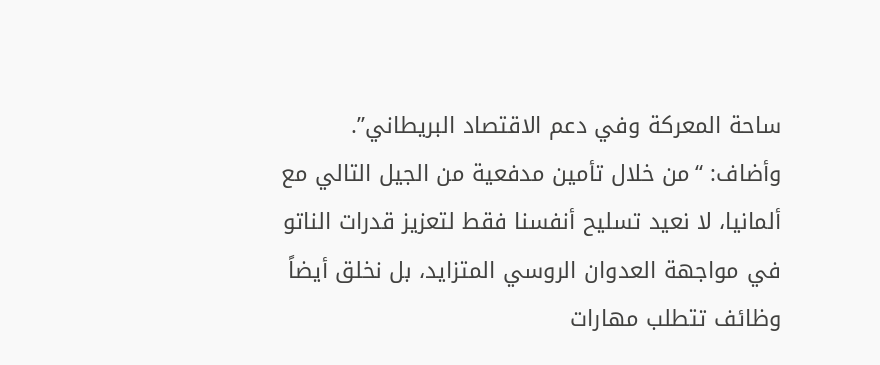ساحة المعركة وفي دعم الاقتصاد البريطاني”.
وأضاف: “من خلال تأمين مدفعية من الجيل التالي مع ألمانيا، لا نعيد تسليح أنفسنا فقط لتعزيز قدرات الناتو في مواجهة العدوان الروسي المتزايد، بل نخلق أيضاً وظائف تتطلب مهارات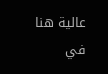عالية هنا في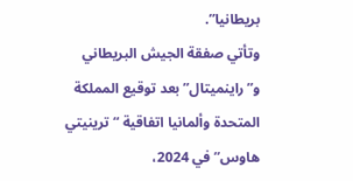بريطانيا”.
وتأتي صفقة الجيش البريطاني و”راينميتال” بعد توقيع المملكة المتحدة وألمانيا اتفاقية “ترينيتي هاوس” في 2024،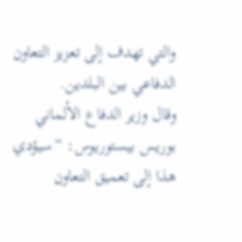والتي تهدف إلى تعزيز التعاون الدفاعي بين البلدين.
وقال وزير الدفاع الألماني بوريس بيستوريوس: “سيؤدي هذا إلى تعميق التعاون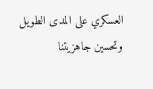العسكري على المدى الطويل وتحسين جاهزيتنا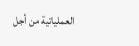العملياتية من أجل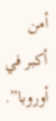أمن أكبر في أوروبا”.